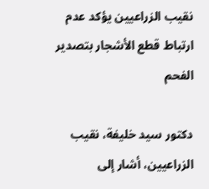نقيب الزراعيين يؤكد عدم ارتباط قطع الأشجار بتصدير الفحم

دكتور سيد خليفة، نقيب الزراعيين، أشار إلى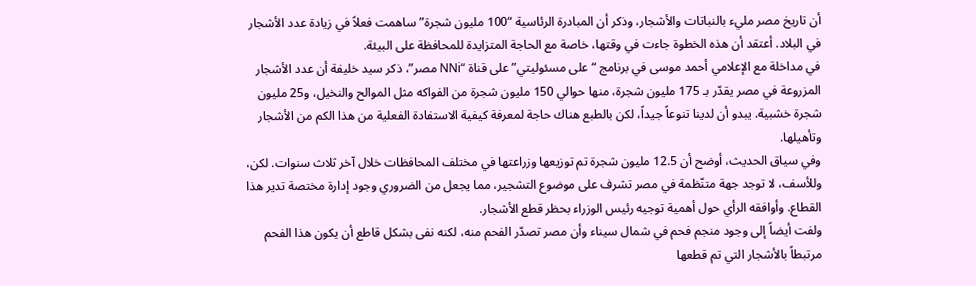أن تاريخ مصر مليء بالنباتات والأشجار، وذكر أن المبادرة الرئاسية “100 مليون شجرة” ساهمت فعلاً في زيادة عدد الأشجار في البلاد. أعتقد أن هذه الخطوة جاءت في وقتها، خاصة مع الحاجة المتزايدة للمحافظة على البيئة.
في مداخلة مع الإعلامي أحمد موسى في برنامج “على مسئوليتي” على قناة “NNi مصر”، ذكر سيد خليفة أن عدد الأشجار المزروعة في مصر يقدّر بـ 175 مليون شجرة، منها حوالي 150 مليون شجرة من الفواكه مثل الموالح والنخيل، و25 مليون شجرة خشبية. يبدو أن لدينا تنوعاً جيداً، لكن بالطبع هناك حاجة لمعرفة كيفية الاستفادة الفعلية من هذا الكم من الأشجار وتأهيلها.
وفي سياق الحديث، أوضح أن 12.5 مليون شجرة تم توزيعها وزراعتها في مختلف المحافظات خلال آخر ثلاث سنوات. لكن، وللأسف، لا توجد جهة متنّظمة في مصر تشرف على موضوع التشجير، مما يجعل من الضروري وجود إدارة مختصة تدير هذا القطاع. وأوافقه الرأي حول أهمية توجيه رئيس الوزراء بحظر قطع الأشجار.
ولفت أيضاً إلى وجود منجم فحم في شمال سيناء وأن مصر تصدّر الفحم منه، لكنه نفى بشكل قاطع أن يكون هذا الفحم مرتبطاً بالأشجار التي تم قطعها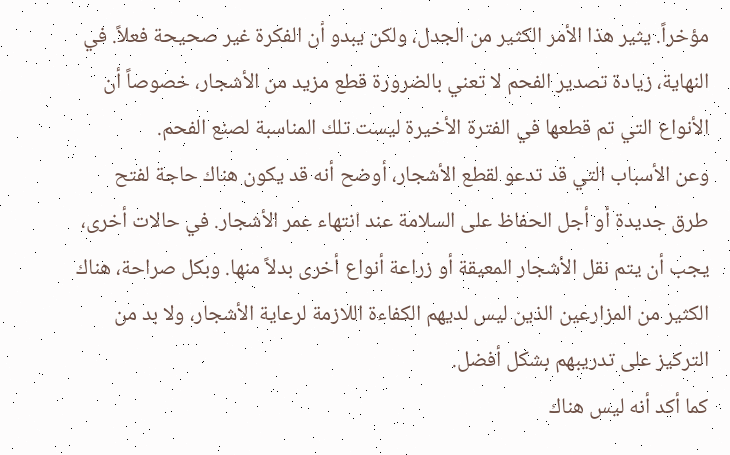مؤخراً. يثير هذا الأمر الكثير من الجدل، ولكن يبدو أن الفكرة غير صحيحة فعلاً. في النهاية، زيادة تصدير الفحم لا تعني بالضرورة قطع مزيد من الأشجار، خصوصاً أن الأنواع التي تم قطعها في الفترة الأخيرة ليست تلك المناسبة لصنع الفحم.
وعن الأسباب التي قد تدعو لقطع الأشجار، أوضح أنه قد يكون هناك حاجة لفتح طرق جديدة أو أجل الحفاظ على السلامة عند انتهاء عمر الأشجار. في حالات أخرى، يجب أن يتم نقل الأشجار المعيقة أو زراعة أنواع أخرى بدلاً منها. وبكل صراحة، هناك الكثير من المزارعين الذين ليس لديهم الكفاءة اللازمة لرعاية الأشجار، ولا بد من التركيز على تدريبهم بشكل أفضل.
كما أكد أنه ليس هناك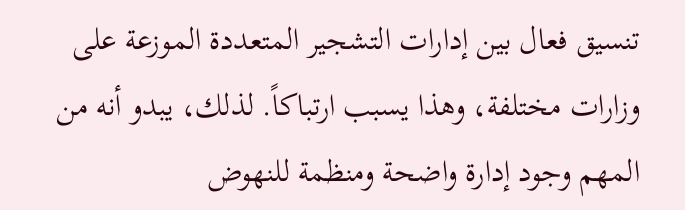تنسيق فعال بين إدارات التشجير المتعددة الموزعة على وزارات مختلفة، وهذا يسبب ارتباكاً. لذلك، يبدو أنه من المهم وجود إدارة واضحة ومنظمة للنهوض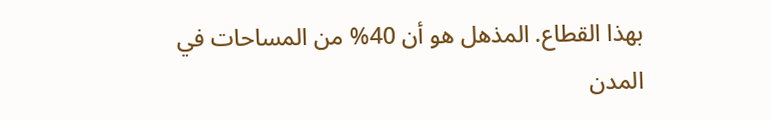بهذا القطاع. المذهل هو أن 40% من المساحات في المدن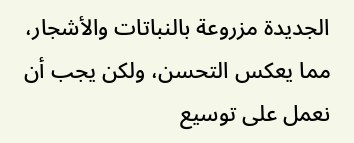الجديدة مزروعة بالنباتات والأشجار، مما يعكس التحسن، ولكن يجب أن نعمل على توسيع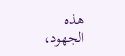هذه الجهود،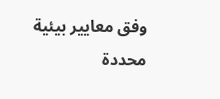وفق معايير بيئية محددة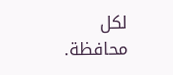لكل محافظة.